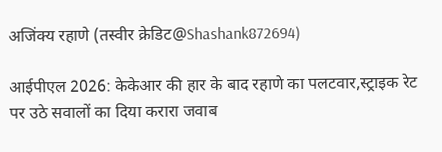अजिंक्य रहाणे (तस्वीर क्रेडिट@Shashank872694)

आईपीएल 2026: केकेआर की हार के बाद रहाणे का पलटवार,स्ट्राइक रेट पर उठे सवालों का दिया करारा जवाब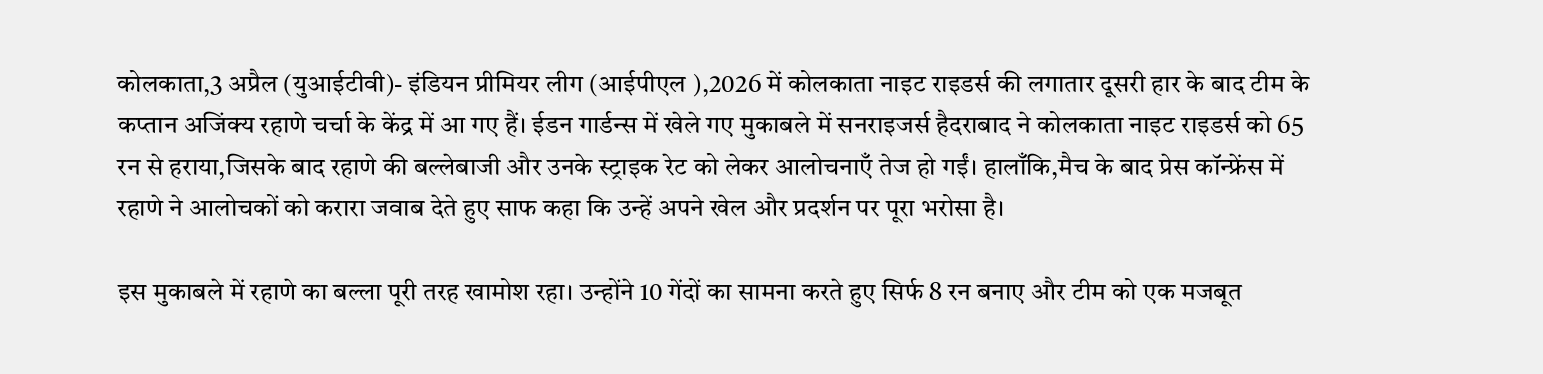कोलकाता,3 अप्रैल (युआईटीवी)- इंडियन प्रीमियर लीग (आईपीएल ),2026 में कोलकाता नाइट राइडर्स की लगातार दूसरी हार के बाद टीम के कप्तान अजिंक्य रहाणे चर्चा के केंद्र में आ गए हैं। ईडन गार्डन्स में खेले गए मुकाबले में सनराइजर्स हैदराबाद ने कोलकाता नाइट राइडर्स को 65 रन से हराया,जिसके बाद रहाणे की बल्लेबाजी और उनके स्ट्राइक रेट को लेकर आलोचनाएँ तेज हो गईं। हालाँकि,मैच के बाद प्रेस कॉन्फ्रेंस में रहाणे ने आलोचकों को करारा जवाब देते हुए साफ कहा कि उन्हें अपने खेल और प्रदर्शन पर पूरा भरोसा है।

इस मुकाबले में रहाणे का बल्ला पूरी तरह खामोश रहा। उन्होंने 10 गेंदों का सामना करते हुए सिर्फ 8 रन बनाए और टीम को एक मजबूत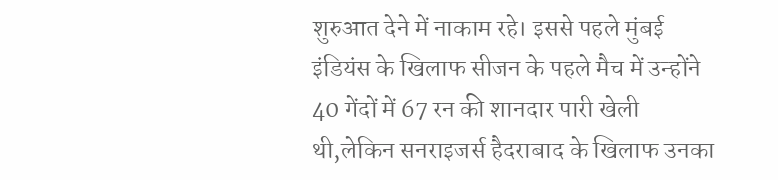शुरुआत देने में नाकाम रहे। इससे पहले मुंबई इंडियंस के खिलाफ सीजन के पहले मैच में उन्होंने 40 गेंदों में 67 रन की शानदार पारी खेली थी,लेकिन सनराइजर्स हैदराबाद के खिलाफ उनका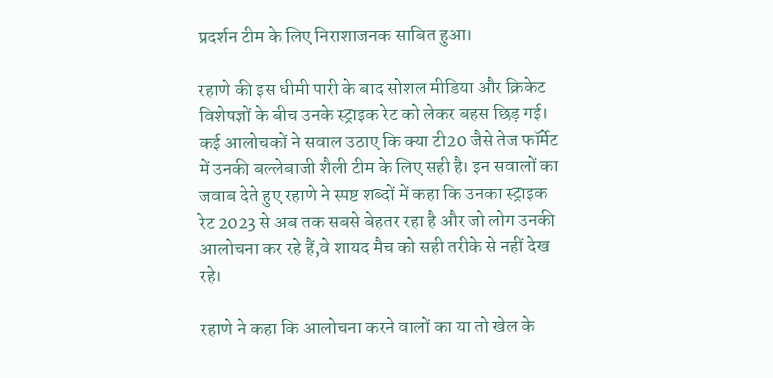प्रदर्शन टीम के लिए निराशाजनक साबित हुआ।

रहाणे की इस धीमी पारी के बाद सोशल मीडिया और क्रिकेट विशेषज्ञों के बीच उनके स्ट्राइक रेट को लेकर बहस छिड़ गई। कई आलोचकों ने सवाल उठाए कि क्या टी20 जैसे तेज फॉर्मेट में उनकी बल्लेबाजी शैली टीम के लिए सही है। इन सवालों का जवाब देते हुए रहाणे ने स्पष्ट शब्दों में कहा कि उनका स्ट्राइक रेट 2023 से अब तक सबसे बेहतर रहा है और जो लोग उनकी आलोचना कर रहे हैं,वे शायद मैच को सही तरीके से नहीं देख रहे।

रहाणे ने कहा कि आलोचना करने वालों का या तो खेल के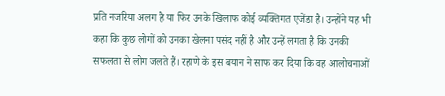प्रति नजरिया अलग है या फिर उनके खिलाफ कोई व्यक्तिगत एजेंडा है। उन्होंने यह भी कहा कि कुछ लोगों को उनका खेलना पसंद नहीं है और उन्हें लगता है कि उनकी सफलता से लोग जलते हैं। रहाणे के इस बयान ने साफ कर दिया कि वह आलोचनाओं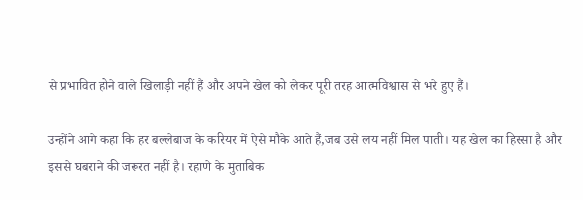से प्रभावित होने वाले खिलाड़ी नहीं हैं और अपने खेल को लेकर पूरी तरह आत्मविश्वास से भरे हुए हैं।

उन्होंने आगे कहा कि हर बल्लेबाज के करियर में ऐसे मौके आते हैं,जब उसे लय नहीं मिल पाती। यह खेल का हिस्सा है और इससे घबराने की जरूरत नहीं है। रहाणे के मुताबिक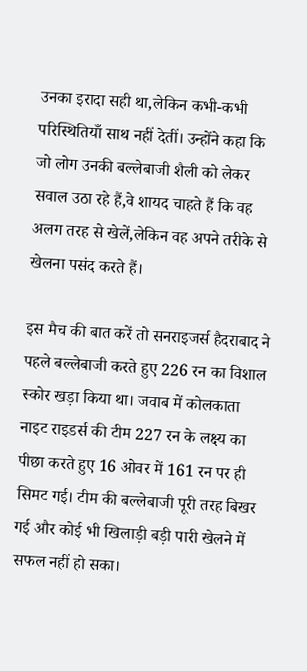उनका इरादा सही था,लेकिन कभी-कभी परिस्थितियाँ साथ नहीं देतीं। उन्होंने कहा कि जो लोग उनकी बल्लेबाजी शैली को लेकर सवाल उठा रहे हैं,वे शायद चाहते हैं कि वह अलग तरह से खेलें,लेकिन वह अपने तरीके से खेलना पसंद करते हैं।

इस मैच की बात करें तो सनराइजर्स हैदराबाद ने पहले बल्लेबाजी करते हुए 226 रन का विशाल स्कोर खड़ा किया था। जवाब में कोलकाता नाइट राइडर्स की टीम 227 रन के लक्ष्य का पीछा करते हुए 16 ओवर में 161 रन पर ही सिमट गई। टीम की बल्लेबाजी पूरी तरह बिखर गई और कोई भी खिलाड़ी बड़ी पारी खेलने में सफल नहीं हो सका।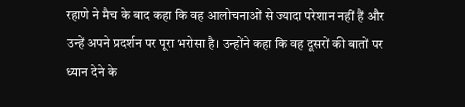रहाणे ने मैच के बाद कहा कि वह आलोचनाओं से ज्यादा परेशान नहीं हैं और उन्हें अपने प्रदर्शन पर पूरा भरोसा है। उन्होंने कहा कि वह दूसरों की बातों पर ध्यान देने के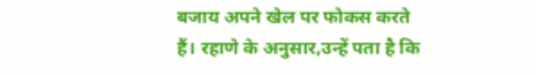बजाय अपने खेल पर फोकस करते हैं। रहाणे के अनुसार,उन्हें पता है कि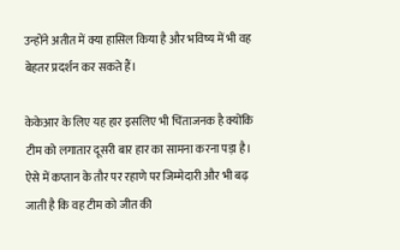उन्होंने अतीत में क्या हासिल किया है और भविष्य में भी वह बेहतर प्रदर्शन कर सकते हैं।

केकेआर के लिए यह हार इसलिए भी चिंताजनक है क्योंकि टीम को लगातार दूसरी बार हार का सामना करना पड़ा है। ऐसे में कप्तान के तौर पर रहाणे पर जिम्मेदारी और भी बढ़ जाती है कि वह टीम को जीत की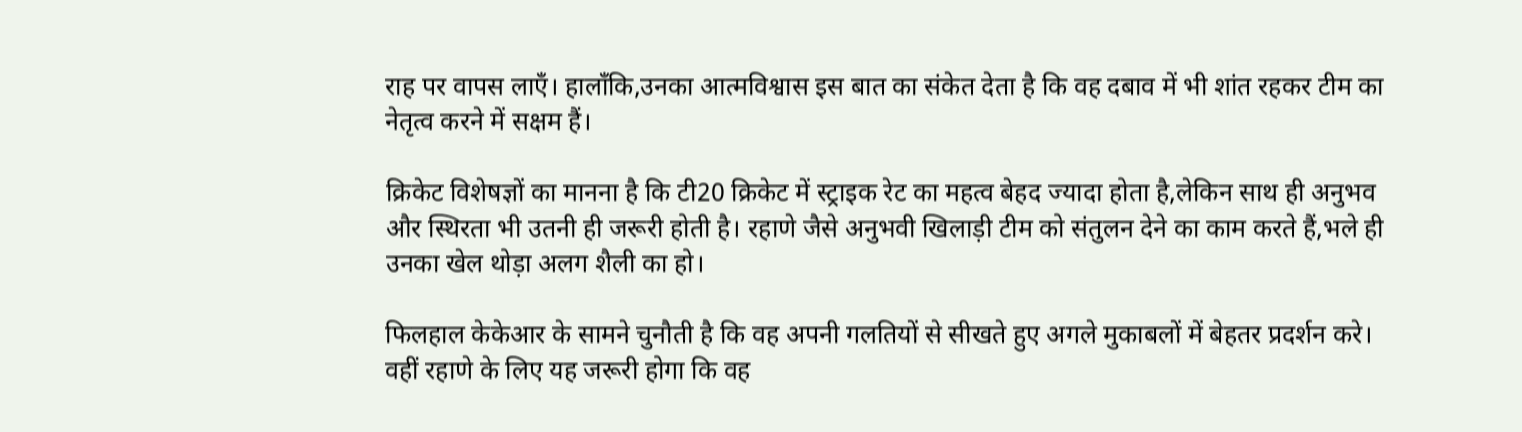राह पर वापस लाएँ। हालाँकि,उनका आत्मविश्वास इस बात का संकेत देता है कि वह दबाव में भी शांत रहकर टीम का नेतृत्व करने में सक्षम हैं।

क्रिकेट विशेषज्ञों का मानना है कि टी20 क्रिकेट में स्ट्राइक रेट का महत्व बेहद ज्यादा होता है,लेकिन साथ ही अनुभव और स्थिरता भी उतनी ही जरूरी होती है। रहाणे जैसे अनुभवी खिलाड़ी टीम को संतुलन देने का काम करते हैं,भले ही उनका खेल थोड़ा अलग शैली का हो।

फिलहाल केकेआर के सामने चुनौती है कि वह अपनी गलतियों से सीखते हुए अगले मुकाबलों में बेहतर प्रदर्शन करे। वहीं रहाणे के लिए यह जरूरी होगा कि वह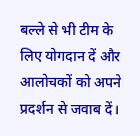बल्ले से भी टीम के लिए योगदान दें और आलोचकों को अपने प्रदर्शन से जवाब दें।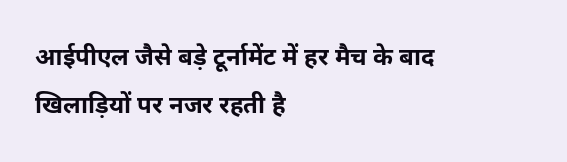आईपीएल जैसे बड़े टूर्नामेंट में हर मैच के बाद खिलाड़ियों पर नजर रहती है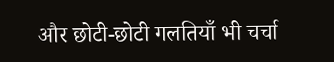और छोटी-छोटी गलतियाँ भी चर्चा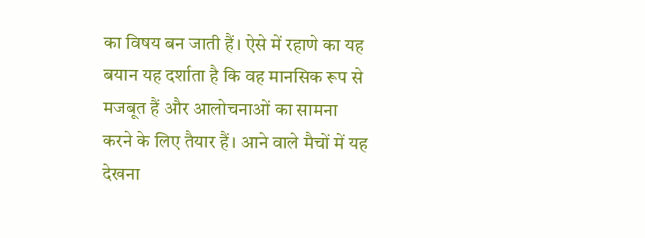का विषय बन जाती हैं। ऐसे में रहाणे का यह बयान यह दर्शाता है कि वह मानसिक रूप से मजबूत हैं और आलोचनाओं का सामना करने के लिए तैयार हैं। आने वाले मैचों में यह देखना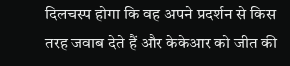दिलचस्प होगा कि वह अपने प्रदर्शन से किस तरह जवाब देते हैं और केकेआर को जीत की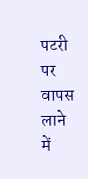पटरी पर वापस लाने में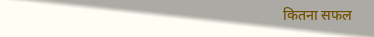कितना सफल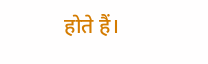होते हैं।